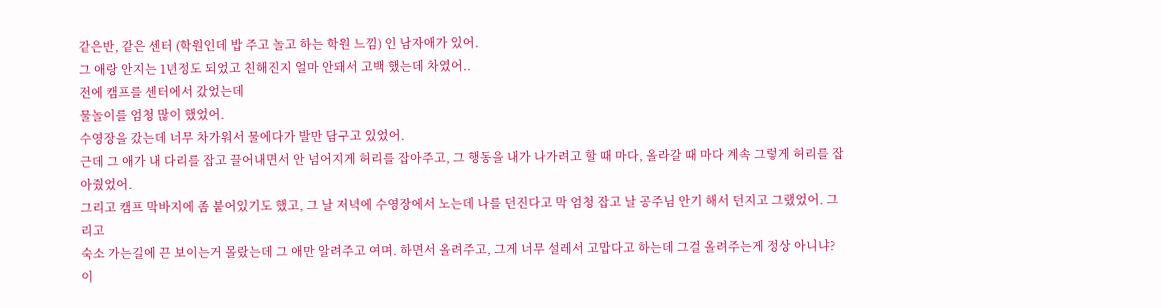같은반, 같은 센터 (학원인데 밥 주고 놀고 하는 학원 느낌) 인 남자애가 있어.
그 애랑 안지는 1년정도 되었고 친해진지 얼마 안돼서 고백 했는데 차였어..
전에 캠프를 센터에서 갔었는데
물놀이를 엄청 많이 했었어.
수영장을 갔는데 너무 차가워서 물에다가 발만 담구고 있었어.
근데 그 애가 내 다리를 잡고 끌어내면서 안 넘어지게 허리를 잡아주고, 그 행동을 내가 나가려고 할 때 마다, 올라갈 때 마다 계속 그렇게 허리를 잡아줬었어.
그리고 캠프 막바지에 좀 붙어있기도 했고, 그 날 저녁에 수영장에서 노는데 나를 던진다고 막 엄청 잡고 날 공주님 안기 해서 던지고 그랬었어. 그리고
숙소 가는길에 끈 보이는거 몰랐는데 그 애만 알려주고 여며. 하면서 올려주고, 그게 너무 설레서 고맙다고 하는데 그걸 올려주는게 정상 아니냐? 이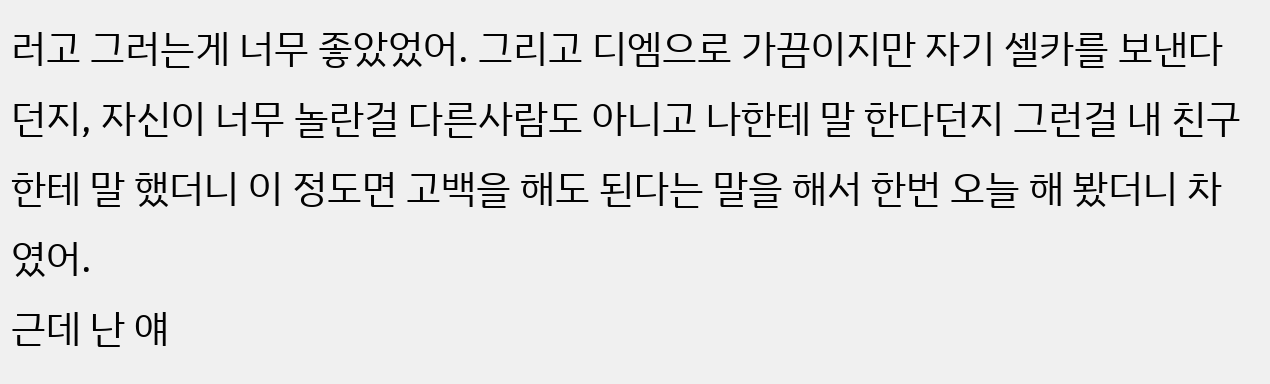러고 그러는게 너무 좋았었어. 그리고 디엠으로 가끔이지만 자기 셀카를 보낸다던지, 자신이 너무 놀란걸 다른사람도 아니고 나한테 말 한다던지 그런걸 내 친구 한테 말 했더니 이 정도면 고백을 해도 된다는 말을 해서 한번 오늘 해 봤더니 차였어.
근데 난 얘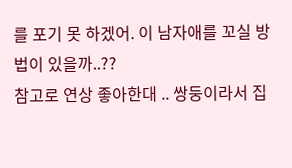를 포기 못 하겠어. 이 남자애를 꼬실 방법이 있을까..??
참고로 연상 좋아한대 .. 쌍둥이라서 집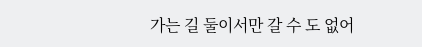가는 길 둘이서만 갈 수 도 없어